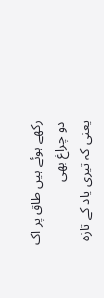رکھے ہوئے ہیں طاق پر اک دو چراغ بھی
یعنی کہ تیری یاد کے تازہ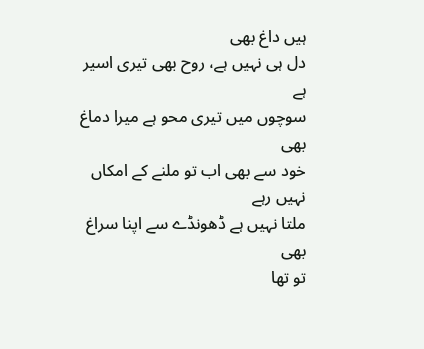ہیں داغ بھی
دل ہی نہیں ہے، روح بھی تیری اسیر ہے
سوچوں میں تیری محو ہے میرا دماغ بھی
خود سے بھی اب تو ملنے کے امکاں نہیں رہے
ملتا نہیں ہے ڈھونڈے سے اپنا سراغ بھی
تو تھا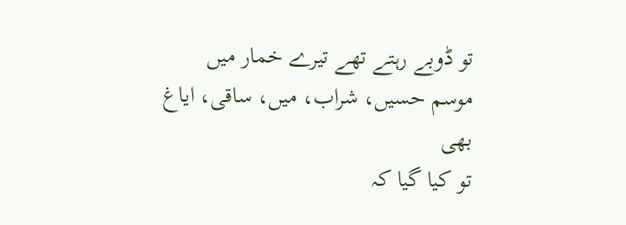تو ڈوبے رہتے تھے تیرے خمار میں
موسم حسیں، شراب، میں، ساقی، ایاغ بھی
تو کیا گیا کہ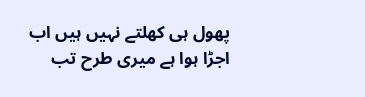پھول ہی کھلتے نہیں ہیں اب
اجڑا ہوا ہے میری طرح تب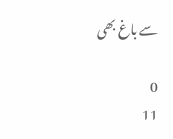سے باغ بھی

0
11